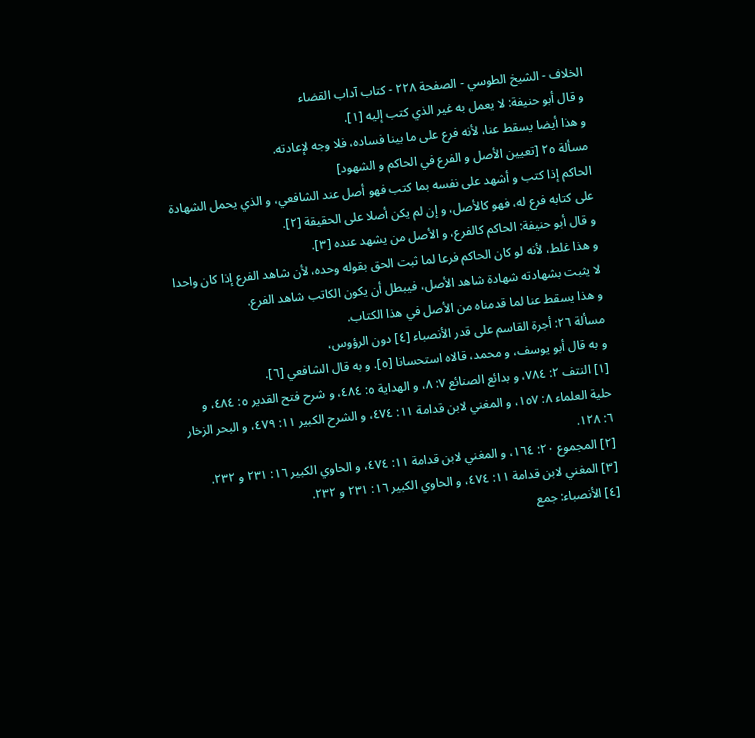الخلاف - الشيخ الطوسي - الصفحة ٢٢٨ - كتاب آداب القضاء
و قال أبو حنيفة: لا يعمل به غير الذي كتب إليه [١].
و هذا أيضا يسقط عنا، لأنه فرع على ما بينا فساده، فلا وجه لإعادته.
مسألة ٢٥ [تعيين الأصل و الفرع في الحاكم و الشهود]
الحاكم إذا كتب و أشهد على نفسه بما كتب فهو أصل عند الشافعي، و الذي يحمل الشهادة على كتابه فرع له، فهو كالأصل، و إن لم يكن أصلا على الحقيقة [٢].
و قال أبو حنيفة: الحاكم كالفرع، و الأصل من يشهد عنده [٣].
و هذا غلط، لأنه لو كان الحاكم فرعا لما ثبت الحق بقوله وحده، لأن شاهد الفرع إذا كان واحدا لا يثبت بشهادته شهادة شاهد الأصل، فيبطل أن يكون الكاتب شاهد الفرع.
و هذا يسقط عنا لما قدمناه من الأصل في هذا الكتاب.
مسألة ٢٦: أجرة القاسم على قدر الأنصباء [٤] دون الرؤوس،
و به قال أبو يوسف، و محمد، قالاه استحسانا [٥]. و به قال الشافعي [٦].
[١] النتف ٢: ٧٨٤، و بدائع الصنائع ٧: ٨، و الهداية ٥: ٤٨٤، و شرح فتح القدير ٥: ٤٨٤، و حلية العلماء ٨: ١٥٧، و المغني لابن قدامة ١١: ٤٧٤، و الشرح الكبير ١١: ٤٧٩، و البحر الزخار ٦: ١٢٨.
[٢] المجموع ٢٠: ١٦٤، و المغني لابن قدامة ١١: ٤٧٤، و الحاوي الكبير ١٦: ٢٣١ و ٢٣٢.
[٣] المغني لابن قدامة ١١: ٤٧٤، و الحاوي الكبير ١٦: ٢٣١ و ٢٣٢.
[٤] الأنصباء: جمع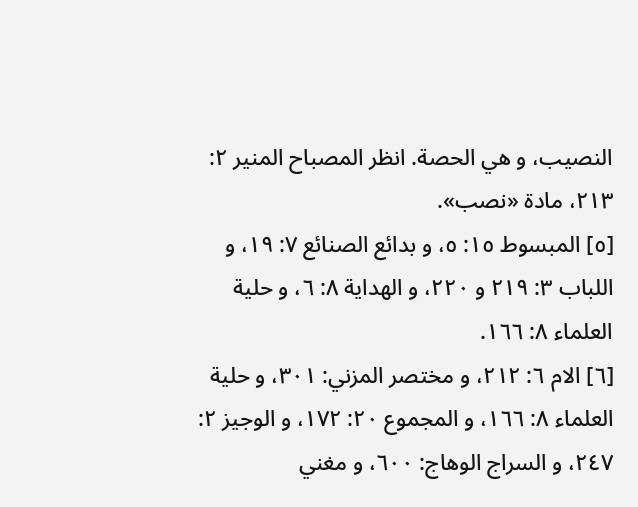النصيب، و هي الحصة. انظر المصباح المنير ٢: ٢١٣، مادة «نصب».
[٥] المبسوط ١٥: ٥، و بدائع الصنائع ٧: ١٩، و اللباب ٣: ٢١٩ و ٢٢٠، و الهداية ٨: ٦، و حلية العلماء ٨: ١٦٦.
[٦] الام ٦: ٢١٢، و مختصر المزني: ٣٠١، و حلية العلماء ٨: ١٦٦، و المجموع ٢٠: ١٧٢، و الوجيز ٢: ٢٤٧، و السراج الوهاج: ٦٠٠، و مغني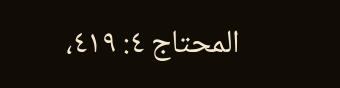المحتاج ٤: ٤١٩،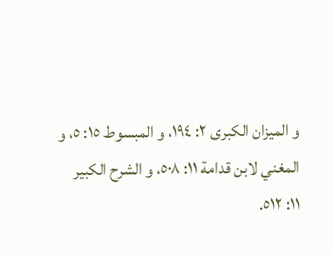و الميزان الكبرى ٢: ١٩٤، و المبسوط ١٥: ٥، و المغني لابن قدامة ١١: ٥٠٨، و الشرح الكبير ١١: ٥١٢.